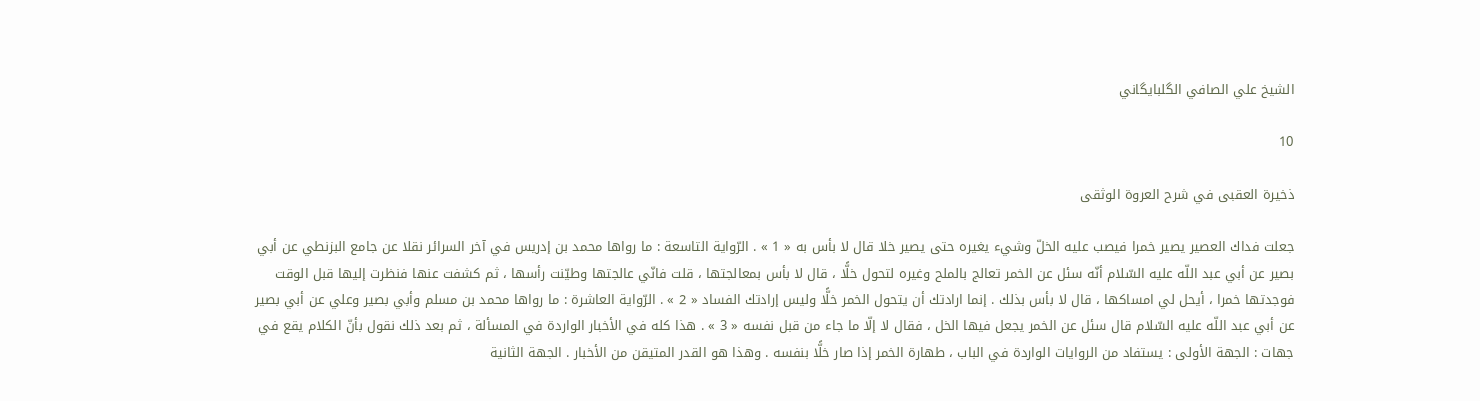الشيخ علي الصافي الگلبايگاني

10

ذخيرة العقبى في شرح العروة الوثقى

جعلت فداك العصير يصير خمرا فيصب عليه الخلّ وشيء يغيره حتى يصير خلا قال لا بأس به « 1 » . الرّواية التاسعة : ما رواها محمد بن إدريس في آخر السرائر نقلا عن جامع البزنطي عن أبي بصير عن أبي عبد اللّه عليه السّلام أنّه سئل عن الخمر تعالج بالملح وغيره لتحول خلًّا ، قال لا بأس بمعالجتها ، قلت فانّي عالجتها وطيّنت رأسها ، ثم كشفت عنها فنظرت إليها قبل الوقت فوجدتها خمرا ، أيحل لي امساكها ، قال لا بأس بذلك . إنما ارادتك أن يتحول الخمر خلًّا وليس إرادتك الفساد « 2 » . الرّواية العاشرة : ما رواها محمد بن مسلم وأبي بصير وعلي عن أبي بصير عن أبي عبد اللّه عليه السّلام قال سئل عن الخمر يجعل فيها الخل ، فقال لا إلّا ما جاء من قبل نفسه « 3 » . هذا كله في الأخبار الواردة في المسألة ، ثم بعد ذلك نقول بأنّ الكلام يقع في جهات : الجهة الأولى : يستفاد من الروايات الواردة في الباب ، طهارة الخمر إذا صار خلًّا بنفسه . وهذا هو القدر المتيقن من الأخبار . الجهة الثانية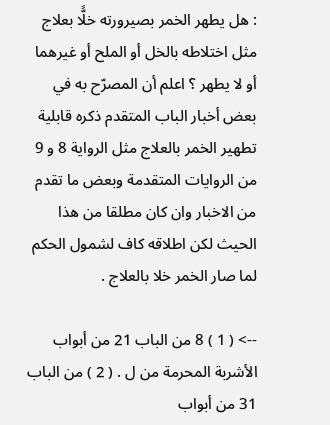: هل يطهر الخمر بصيرورته خلًّا بعلاج مثل اختلاطه بالخل أو الملح أو غيرهما أو لا يطهر ؟ اعلم أن المصرّح به في بعض أخبار الباب المتقدم ذكره قابلية تطهير الخمر بالعلاج مثل الرواية 8 و 9 من الروايات المتقدمة وبعض ما تقدم من الاخبار وان كان مطلقا من هذا الحيث لكن اطلاقه كاف لشمول الحكم لما صار الخمر خلا بالعلاج .

--> ( 1 ) 8 من الباب 21 من أبواب الأشربة المحرمة من ل . ( 2 ) من الباب 31 من أبواب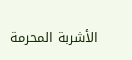الأشربة المحرمة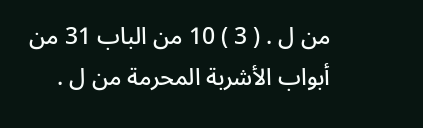من ل . ( 3 ) 10 من الباب 31 من أبواب الأشربة المحرمة من ل .